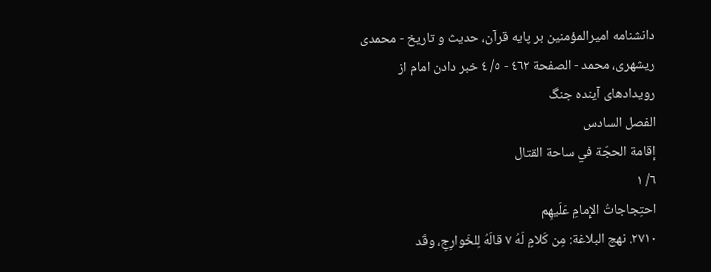دانشنامه اميرالمؤمنين بر پايه قرآن، حديث و تاريخ - محمدی ریشهری، محمد - الصفحة ٤٦٢ - ٥/ ٤ خبر دادن امام از رويدادهاى آينده جنگ
الفصل السادس
إقامة الحجّة في ساحة القتال
٦/ ١
احتِجاجاتُ الإِمامِ عَلَيهِم
٢٧١٠. نهج البلاغة: مِن كَلامٍ لَهُ ٧ قالَهُ لِلخَوارِجِ، وقَد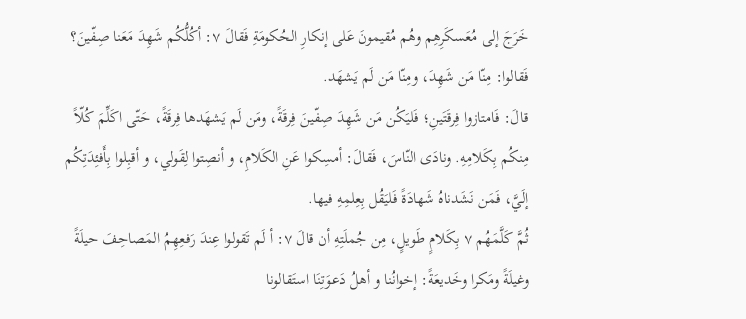خَرَجَ إلى مُعَسكَرِهِم وهُم مُقيمونَ عَلى إنكارِ الحُكومَةِ فَقالَ ٧: أكُلُّكُم شَهِدَ مَعَنا صِفّينَ؟
فَقالوا: مِنّا مَن شَهِدَ، ومِنّا مَن لَم يَشهَد.
قالَ: فَامتازوا فِرقَتَينِ؛ فَليَكُن مَن شَهِدَ صِفّينَ فِرقَةً، ومَن لَم يَشهَدها فِرقَةً، حَتّى اكَلِّمَ كُلّاً مِنكُم بِكَلامِهِ. ونادَى النّاسَ، فَقالَ: أمسِكوا عَنِ الكَلامِ، و أنصِتوا لِقَولي، و أقبِلوا بِأَفئِدَتِكُم إلَيَّ، فَمَن نَشَدناهُ شَهادَةً فَليَقُل بِعِلمِهِ فيها.
ثُمَّ كَلَّمَهُم ٧ بِكَلامٍ طَويلٍ، مِن جُملَتِهِ أن قالَ ٧: أ لَم تَقولوا عِندَ رَفعِهِمُ المَصاحِفَ حيلَةً وغيلَةً ومَكرا وخَديعَةً: إخوانُنا و أهلُ دَعوَتِنَا استَقالونا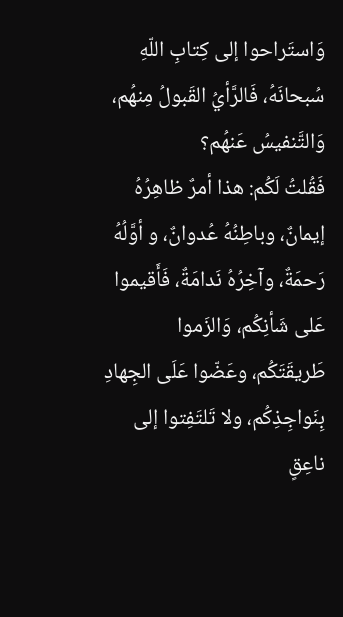وَاستَراحوا إلى كِتابِ اللّهِ سُبحانَهُ، فَالرَّأيُ القَبولُ مِنهُم، وَالتَّنفيسُ عَنهُم؟
فَقُلتُ لَكُم: هذا أمرٌ ظاهِرُهُ إيمانٌ، وباطِنُهُ عُدوانٌ، و أوَّلُهُ رَحمَةٌ، وآخِرُهُ نَدامَةٌ، فَأَقيموا عَلى شَأنِكُم، وَالزَموا طَريقَتَكُم، وعَضّوا عَلَى الجِهادِ بِنَواجِذِكُم، ولا تَلتَفِتوا إلى ناعِقٍ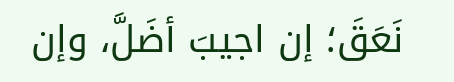نَعَقَ؛ إن اجيبَ أضَلَّ، وإن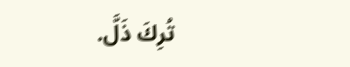تُرِكَ ذَلَّ.